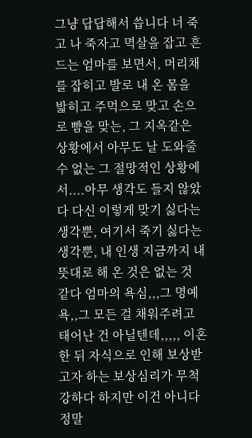그냥 답답해서 씁니다 너 죽고 나 죽자고 멱살을 잡고 흔드는 엄마를 보면서, 머리채를 잡히고 발로 내 온 몸을 밟히고 주먹으로 맞고 손으로 뺨을 맞는, 그 지옥같은 상황에서 아무도 날 도와줄 수 없는 그 절망적인 상황에서....아무 생각도 들지 않았다 다신 이렇게 맞기 싫다는 생각뿐, 여기서 죽기 싫다는 생각뿐, 내 인생 지금까지 내 뜻대로 해 온 것은 없는 것 같다 엄마의 욕심,,,그 명예욕,,그 모든 걸 채워주려고 태어난 건 아닐텐데,,,,, 이혼한 뒤 자식으로 인해 보상받고자 하는 보상심리가 무척 강하다 하지만 이건 아니다 정말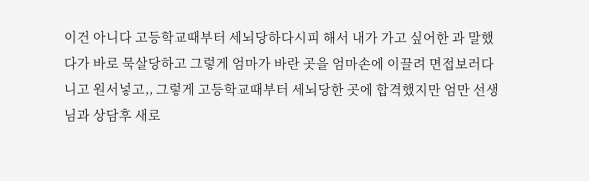이건 아니다 고등학교때부터 세뇌당하다시피 해서 내가 가고 싶어한 과 말했다가 바로 묵살당하고 그렇게 엄마가 바란 곳을 엄마손에 이끌려 면접보러다니고 원서넣고,, 그렇게 고등학교때부터 세뇌당한 곳에 합격했지만 엄만 선생님과 상담후 새로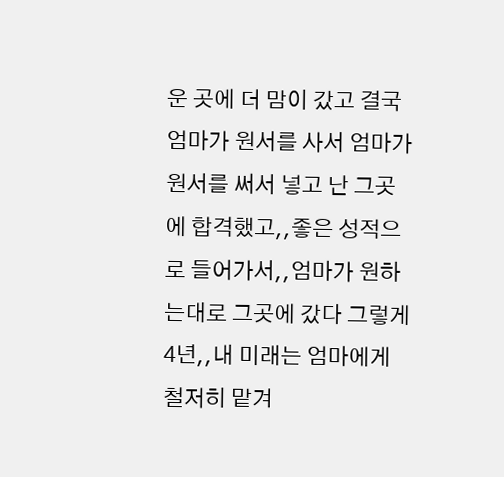운 곳에 더 맘이 갔고 결국 엄마가 원서를 사서 엄마가 원서를 써서 넣고 난 그곳에 합격했고,,좋은 성적으로 들어가서,,엄마가 원하는대로 그곳에 갔다 그렇게 4년,,내 미래는 엄마에게 철저히 맡겨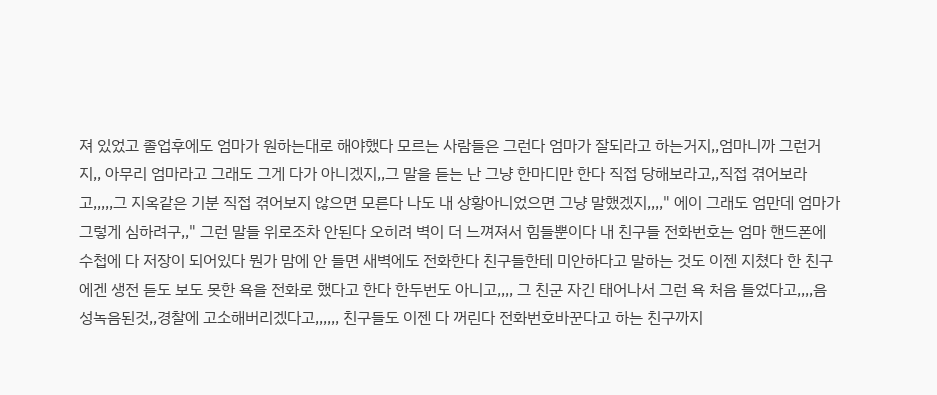져 있었고 졸업후에도 엄마가 원하는대로 해야했다 모르는 사람들은 그런다 엄마가 잘되라고 하는거지,,엄마니까 그런거지,, 아무리 엄마라고 그래도 그게 다가 아니겠지,,그 말을 듣는 난 그냥 한마디만 한다 직접 당해보라고,,직접 겪어보라고,,,,,그 지옥같은 기분 직접 겪어보지 않으면 모른다 나도 내 상황아니었으면 그냥 말했겠지,,,," 에이 그래도 엄만데 엄마가 그렇게 심하려구,," 그런 말들 위로조차 안된다 오히려 벽이 더 느껴져서 힘들뿐이다 내 친구들 전화번호는 엄마 핸드폰에 수첩에 다 저장이 되어있다 뭔가 맘에 안 들면 새벽에도 전화한다 친구들한테 미안하다고 말하는 것도 이젠 지쳤다 한 친구에겐 생전 듣도 보도 못한 욕을 전화로 했다고 한다 한두번도 아니고,,,, 그 친군 자긴 태어나서 그런 욕 처음 들었다고,,,,음성녹음된것,,경찰에 고소해버리겠다고,,,,,, 친구들도 이젠 다 꺼린다 전화번호바꾼다고 하는 친구까지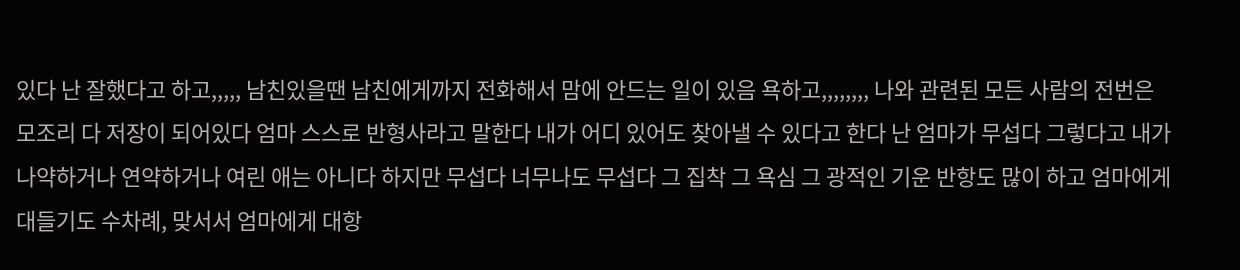있다 난 잘했다고 하고,,,,, 남친있을땐 남친에게까지 전화해서 맘에 안드는 일이 있음 욕하고,,,,,,,, 나와 관련된 모든 사람의 전번은 모조리 다 저장이 되어있다 엄마 스스로 반형사라고 말한다 내가 어디 있어도 찾아낼 수 있다고 한다 난 엄마가 무섭다 그렇다고 내가 나약하거나 연약하거나 여린 애는 아니다 하지만 무섭다 너무나도 무섭다 그 집착 그 욕심 그 광적인 기운 반항도 많이 하고 엄마에게 대들기도 수차례, 맞서서 엄마에게 대항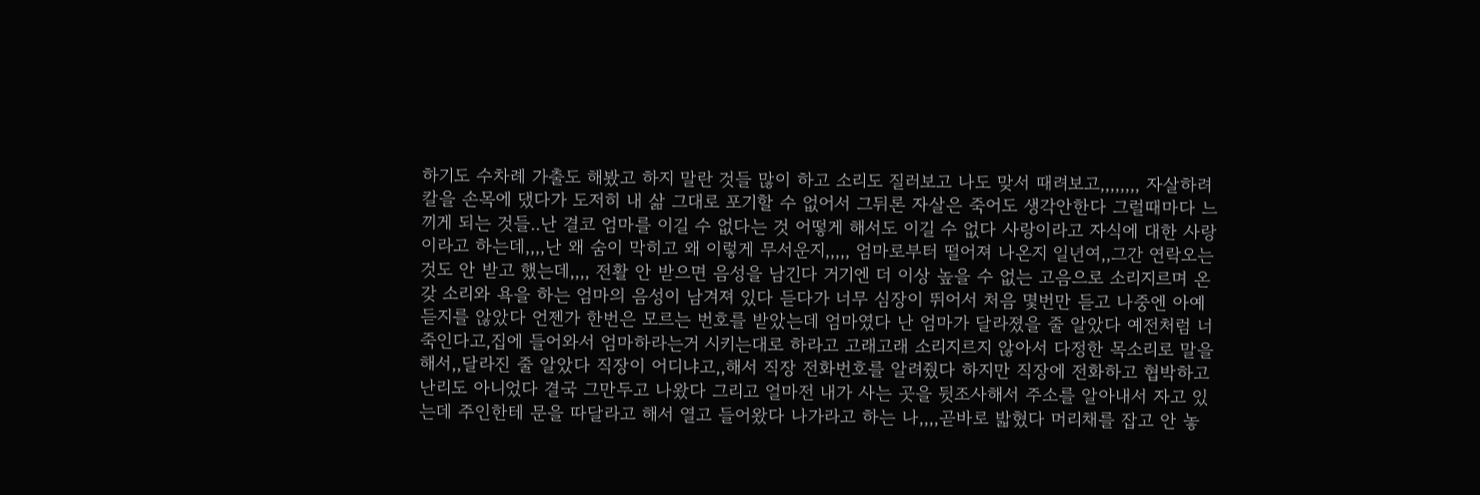하기도 수차례 가출도 해봤고 하지 말란 것들 많이 하고 소리도 질러보고 나도 맞서 때려보고,,,,,,,, 자살하려 칼을 손목에 댔다가 도저히 내 삶 그대로 포기할 수 없어서 그뒤론 자살은 죽어도 생각안한다 그럴때마다 느끼게 되는 것들..난 결코 엄마를 이길 수 없다는 것 어떻게 해서도 이길 수 없다 사랑이라고 자식에 대한 사랑이라고 하는데,,,,난 왜 숨이 막히고 왜 이렇게 무서운지,,,,, 엄마로부터 떨어져 나온지 일년여,,그간 연락오는 것도 안 받고 했는데,,,, 전활 안 받으면 음성을 남긴다 거기엔 더 이상 높을 수 없는 고음으로 소리지르며 온갖 소리와 욕을 하는 엄마의 음성이 남겨져 있다 듣다가 너무 심장이 뛰어서 처음 몇번만 듣고 나중엔 아예 듣지를 않았다 언젠가 한번은 모르는 번호를 받았는데 엄마였다 난 엄마가 달라졌을 줄 알았다 예전처럼 너 죽인다고,집에 들어와서 엄마하라는거 시키는대로 하라고 고래고래 소리지르지 않아서 다정한 목소리로 말을 해서,,달라진 줄 알았다 직장이 어디냐고,,해서 직장 전화번호를 알려줬다 하지만 직장에 전화하고 협박하고 난리도 아니었다 결국 그만두고 나왔다 그리고 얼마전 내가 사는 곳을 뒷조사해서 주소를 알아내서 자고 있는데 주인한테 문을 따달라고 해서 열고 들어왔다 나가라고 하는 나,,,,곧바로 밟혔다 머리채를 잡고 안 놓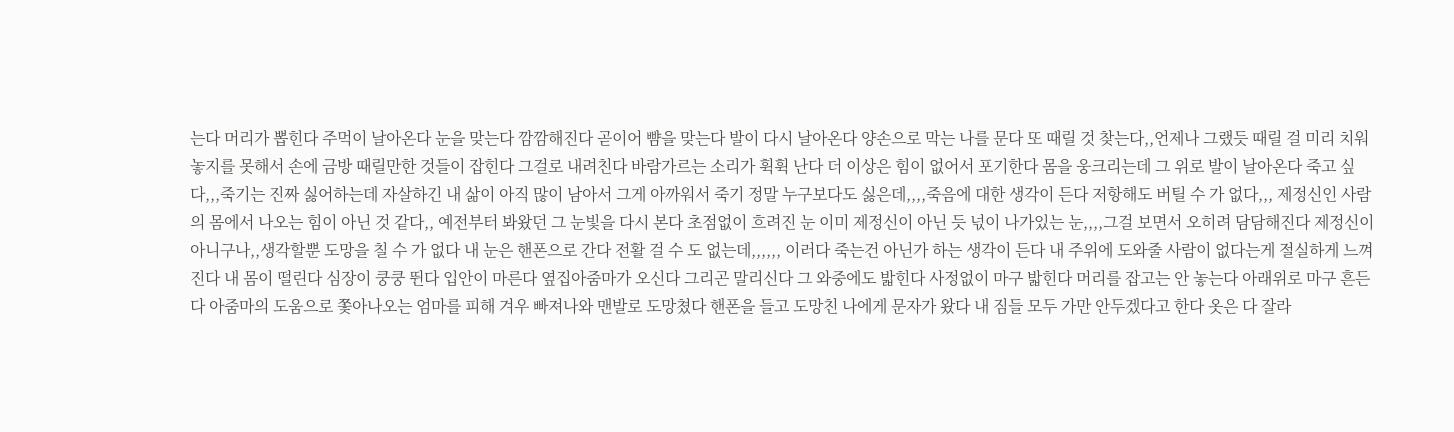는다 머리가 뽑힌다 주먹이 날아온다 눈을 맞는다 깜깜해진다 곧이어 뺨을 맞는다 발이 다시 날아온다 양손으로 막는 나를 문다 또 때릴 것 찾는다,,언제나 그랬듯 때릴 걸 미리 치워놓지를 못해서 손에 금방 때릴만한 것들이 잡힌다 그걸로 내려친다 바람가르는 소리가 휙휙 난다 더 이상은 힘이 없어서 포기한다 몸을 웅크리는데 그 위로 발이 날아온다 죽고 싶다,,,죽기는 진짜 싫어하는데 자살하긴 내 삶이 아직 많이 남아서 그게 아까워서 죽기 정말 누구보다도 싫은데,,,,죽음에 대한 생각이 든다 저항해도 버틸 수 가 없다,,, 제정신인 사람의 몸에서 나오는 힘이 아닌 것 같다,, 예전부터 봐왔던 그 눈빛을 다시 본다 초점없이 흐려진 눈 이미 제정신이 아닌 듯 넋이 나가있는 눈,,,,그걸 보면서 오히려 담담해진다 제정신이 아니구나,,생각할뿐 도망을 칠 수 가 없다 내 눈은 핸폰으로 간다 전활 걸 수 도 없는데,,,,,, 이러다 죽는건 아닌가 하는 생각이 든다 내 주위에 도와줄 사람이 없다는게 절실하게 느껴진다 내 몸이 떨린다 심장이 쿵쿵 뛴다 입안이 마른다 옆집아줌마가 오신다 그리곤 말리신다 그 와중에도 밟힌다 사정없이 마구 밟힌다 머리를 잡고는 안 놓는다 아래위로 마구 흔든다 아줌마의 도움으로 쫓아나오는 엄마를 피해 겨우 빠져나와 맨발로 도망쳤다 핸폰을 들고 도망친 나에게 문자가 왔다 내 짐들 모두 가만 안두겠다고 한다 옷은 다 잘라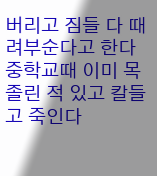버리고 짐들 다 때려부순다고 한다 중학교때 이미 목졸린 적 있고 칼들고 죽인다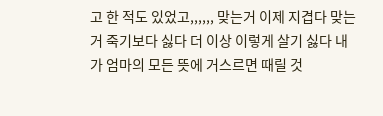고 한 적도 있었고,,,,,, 맞는거 이제 지겹다 맞는거 죽기보다 싫다 더 이상 이렇게 살기 싫다 내가 엄마의 모든 뜻에 거스르면 때릴 것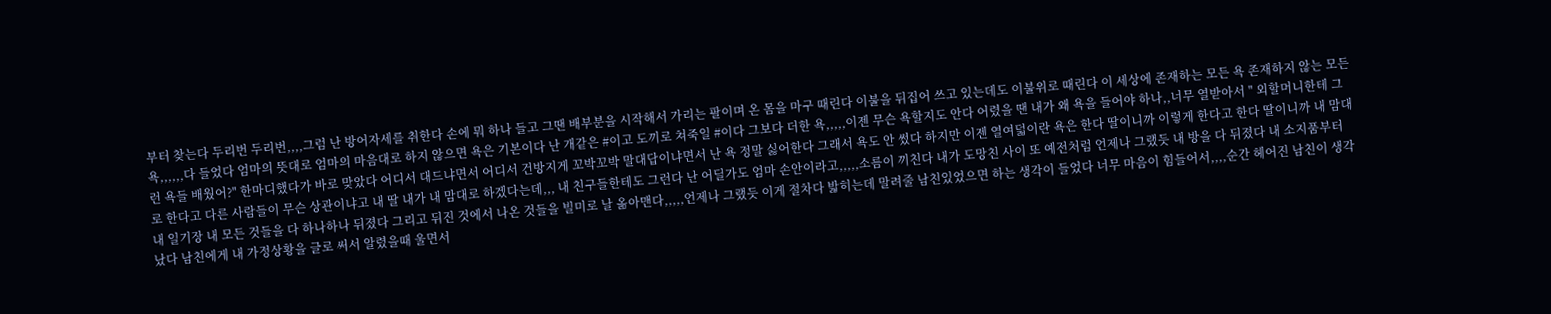부터 찾는다 두리번 두리번,,,,그럼 난 방어자세를 취한다 손에 뭐 하나 들고 그땐 배부분을 시작해서 가리는 팔이며 온 몸을 마구 때린다 이불을 뒤집어 쓰고 있는데도 이불위로 때린다 이 세상에 존재하는 모든 욕 존재하지 않는 모든 욕,,,,,,다 들었다 엄마의 뜻대로 엄마의 마음대로 하지 않으면 욕은 기본이다 난 개같은 #이고 도끼로 쳐죽일 #이다 그보다 더한 욕,,,,,이젠 무슨 욕할지도 안다 어렸을 땐 내가 왜 욕을 들어야 하나,,너무 열받아서 " 외할머니한테 그런 욕들 배웠어?" 한마디했다가 바로 맞았다 어디서 대드냐면서 어디서 건방지게 꼬박꼬박 말대답이냐면서 난 욕 정말 싫어한다 그래서 욕도 안 썼다 하지만 이젠 열여덟이란 욕은 한다 딸이니까 이렇게 한다고 한다 딸이니까 내 맘대로 한다고 다른 사람들이 무슨 상관이냐고 내 딸 내가 내 맘대로 하겠다는데,,, 내 친구들한테도 그런다 난 어딜가도 엄마 손안이라고,,,,,소름이 끼친다 내가 도망친 사이 또 예전처럼 언제나 그랬듯 내 방을 다 뒤졌다 내 소지품부터 내 일기장 내 모든 것들을 다 하나하나 뒤졌다 그리고 뒤진 것에서 나온 것들을 빌미로 날 옮아맨다,,,,,언제나 그랬듯 이게 절차다 밟히는데 말려줄 남친있었으면 하는 생각이 들었다 너무 마음이 힘들어서,,,,순간 헤어진 남친이 생각났다 남친에게 내 가정상황을 글로 써서 알렸을때 울면서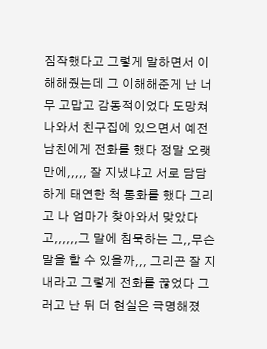짐작했다고 그렇게 말하면서 이해해줬는데 그 이해해준게 난 너무 고맙고 감동적이었다 도망쳐나와서 친구집에 있으면서 예전 남친에게 전화를 했다 정말 오랫만에,,,,, 잘 지냈냐고 서로 담담하게 태연한 척 통화를 했다 그리고 나 엄마가 찾아와서 맞았다고,,,,,,그 말에 침묵하는 그,,무슨 말을 할 수 있을까,,, 그리곤 잘 지내라고 그렇게 전화를 끊었다 그러고 난 뒤 더 현실은 극명해졌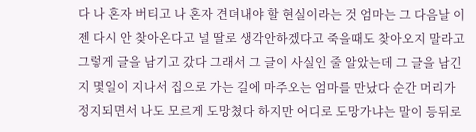다 나 혼자 버티고 나 혼자 견뎌내야 할 현실이라는 것 엄마는 그 다음날 이젠 다시 안 찾아온다고 널 딸로 생각안하겠다고 죽을때도 찾아오지 말라고 그렇게 글을 남기고 갔다 그래서 그 글이 사실인 줄 알았는데 그 글을 남긴지 몇일이 지나서 집으로 가는 길에 마주오는 엄마를 만났다 순간 머리가 정지되면서 나도 모르게 도망쳤다 하지만 어디로 도망가냐는 말이 등뒤로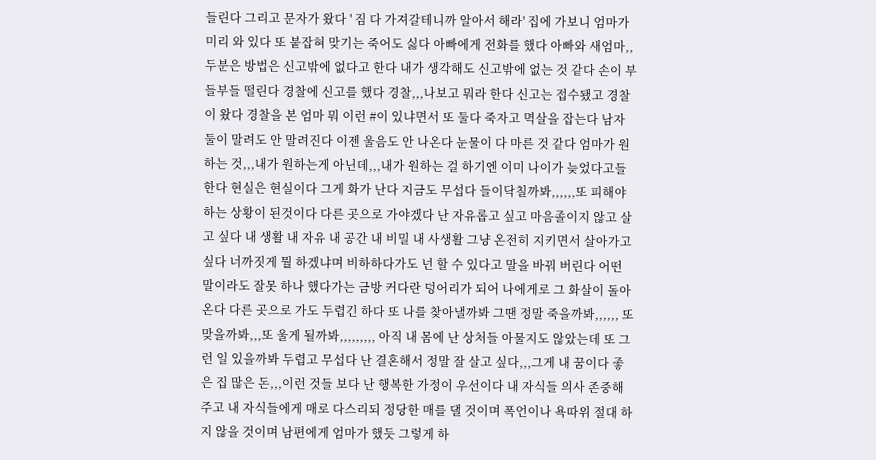들린다 그리고 문자가 왔다 ' 짐 다 가져갈테니까 알아서 해라' 집에 가보니 엄마가 미리 와 있다 또 붙잡혀 맞기는 죽어도 싫다 아빠에게 전화를 했다 아빠와 새엄마,,두분은 방법은 신고밖에 없다고 한다 내가 생각해도 신고밖에 없는 것 같다 손이 부들부들 떨린다 경찰에 신고를 했다 경찰,,,나보고 뭐라 한다 신고는 접수됐고 경찰이 왔다 경찰을 본 엄마 뭐 이런 #이 있냐면서 또 둘다 죽자고 멱살을 잡는다 남자 둘이 말려도 안 말려진다 이젠 울음도 안 나온다 눈물이 다 마른 것 같다 엄마가 원하는 것,,,내가 원하는게 아닌데,,,내가 원하는 걸 하기엔 이미 나이가 늦었다고들 한다 현실은 현실이다 그게 화가 난다 지금도 무섭다 들이닥칠까봐,,,,,,또 피해야 하는 상황이 된것이다 다른 곳으로 가야겠다 난 자유롭고 싶고 마음졸이지 않고 살고 싶다 내 생활 내 자유 내 공간 내 비밀 내 사생활 그냥 온전히 지키면서 살아가고 싶다 너까짓게 뭘 하겠냐며 비하하다가도 넌 할 수 있다고 말을 바꿔 버린다 어떤 말이라도 잘못 하나 했다가는 금방 커다란 덩어리가 되어 나에게로 그 화살이 돌아온다 다른 곳으로 가도 두렵긴 하다 또 나를 찾아낼까봐 그땐 정말 죽을까봐,,,,,, 또 맞을까봐,,,또 울게 될까봐,,,,,,,,, 아직 내 몸에 난 상처들 아물지도 않았는데 또 그런 일 있을까봐 두렵고 무섭다 난 결혼해서 정말 잘 살고 싶다,,,그게 내 꿈이다 좋은 집 많은 돈,,,이런 것들 보다 난 행복한 가정이 우선이다 내 자식들 의사 존중해주고 내 자식들에게 매로 다스리되 정당한 매를 댈 것이며 폭언이나 욕따위 절대 하지 않을 것이며 남편에게 엄마가 했듯 그렇게 하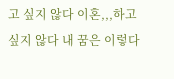고 싶지 않다 이혼,,,하고 싶지 않다 내 꿈은 이렇다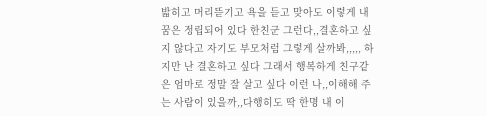밟히고 머리뜯기고 욕을 듣고 맞아도 이렇게 내 꿈은 정립되어 있다 한친군 그런다,,결혼하고 싶지 않다고 자기도 부모처럼 그렇게 살까봐,,,,, 하지만 난 결혼하고 싶다 그래서 행복하게 친구같은 엄마로 정말 잘 살고 싶다 이런 나,,이해해 주는 사람이 있을까,,다행히도 딱 한명 내 이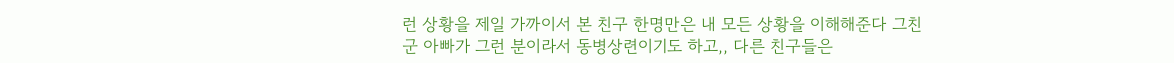런 상황을 제일 가까이서 본 친구 한명만은 내 모든 상황을 이해해준다 그친군 아빠가 그런 분이라서 동병상련이기도 하고,, 다른 친구들은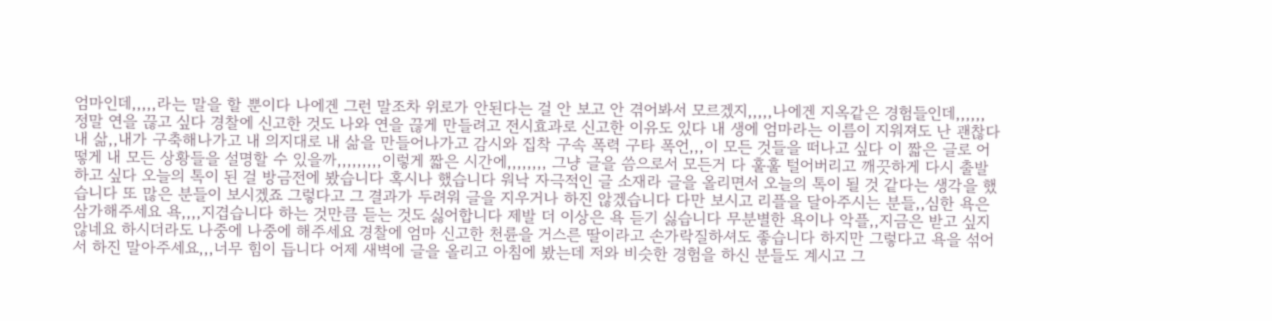엄마인데,,,,,라는 말을 할 뿐이다 나에겐 그런 말조차 위로가 안된다는 걸 안 보고 안 겪어봐서 모르겠지,,,,,나에겐 지옥같은 경험들인데,,,,,, 정말 연을 끊고 싶다 경찰에 신고한 것도 나와 연을 끊게 만들려고 전시효과로 신고한 이유도 있다 내 생에 엄마라는 이름이 지워져도 난 괜찮다 내 삶,,내가 구축해나가고 내 의지대로 내 삶을 만들어나가고 감시와 집착 구속 폭력 구타 폭언,,,이 모든 것들을 떠나고 싶다 이 짧은 글로 어떻게 내 모든 상황들을 설명할 수 있을까,,,,,,,,,이렇게 짧은 시간에,,,,,,,, 그냥 글을 씀으로서 모든거 다 훌훌 털어버리고 깨끗하게 다시 출발하고 싶다 오늘의 톡이 된 걸 방금전에 봤습니다 혹시나 했습니다 워낙 자극적인 글 소재라 글을 올리면서 오늘의 톡이 될 것 같다는 생각을 했습니다 또 많은 분들이 보시겠죠 그렇다고 그 결과가 두려워 글을 지우거나 하진 않겠습니다 다만 보시고 리플을 달아주시는 분들,,심한 욕은 삼가해주세요 욕,,,,지겹습니다 하는 것만큼 듣는 것도 싫어합니다 제발 더 이상은 욕 듣기 싫습니다 무분별한 욕이나 악플,,지금은 받고 싶지 않네요 하시더라도 나중에 나중에 해주세요 경찰에 엄마 신고한 천륜을 거스른 딸이라고 손가락질하셔도 좋습니다 하지만 그렇다고 욕을 섞어서 하진 말아주세요,,,너무 힘이 듭니다 어제 새벽에 글을 올리고 아침에 봤는데 저와 비슷한 경험을 하신 분들도 계시고 그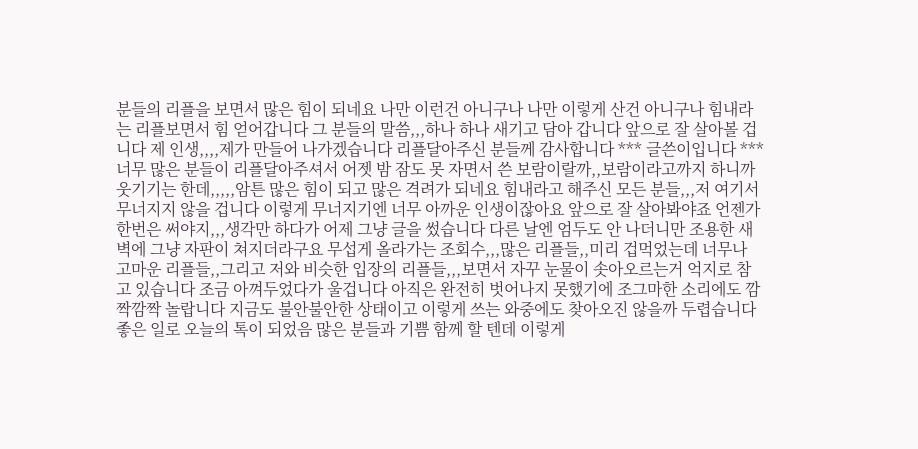분들의 리플을 보면서 많은 힘이 되네요 나만 이런건 아니구나 나만 이렇게 산건 아니구나 힘내라는 리플보면서 힘 얻어갑니다 그 분들의 말씀,,,하나 하나 새기고 담아 갑니다 앞으로 잘 살아볼 겁니다 제 인생,,,,제가 만들어 나가겠습니다 리플달아주신 분들께 감사합니다 *** 글쓴이입니다 *** 너무 많은 분들이 리플달아주셔서 어젯 밤 잠도 못 자면서 쓴 보람이랄까,,보람이라고까지 하니까 웃기기는 한데,,,,,암튼 많은 힘이 되고 많은 격려가 되네요 힘내라고 해주신 모든 분들,,,저 여기서 무너지지 않을 겁니다 이렇게 무너지기엔 너무 아까운 인생이잖아요 앞으로 잘 살아봐야죠 언젠가 한번은 써야지,,,생각만 하다가 어제 그냥 글을 썼습니다 다른 날엔 엄두도 안 나더니만 조용한 새벽에 그냥 자판이 쳐지더라구요 무섭게 올라가는 조회수,,,많은 리플들,,미리 겁먹었는데 너무나 고마운 리플들,,그리고 저와 비슷한 입장의 리플들,,,보면서 자꾸 눈물이 솟아오르는거 억지로 참고 있습니다 조금 아껴두었다가 울겁니다 아직은 완전히 벗어나지 못했기에 조그마한 소리에도 깜짝깜짝 놀랍니다 지금도 불안불안한 상태이고 이렇게 쓰는 와중에도 찾아오진 않을까 두렵습니다 좋은 일로 오늘의 톡이 되었음 많은 분들과 기쁨 함께 할 텐데 이렇게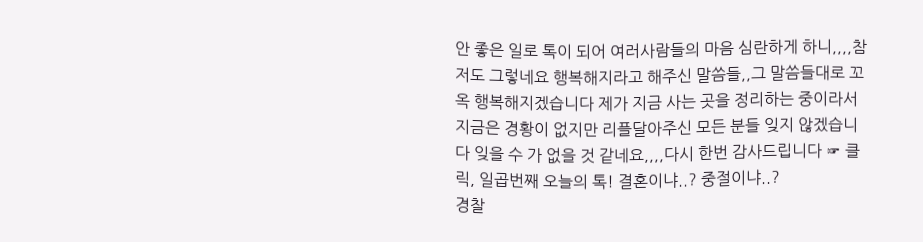안 좋은 일로 톡이 되어 여러사람들의 마음 심란하게 하니,,,,참 저도 그렇네요 행복해지라고 해주신 말씀들,,그 말씀들대로 꼬옥 행복해지겠습니다 제가 지금 사는 곳을 정리하는 중이라서 지금은 경황이 없지만 리플달아주신 모든 분들 잊지 않겠습니다 잊을 수 가 없을 것 같네요,,,,다시 한번 감사드립니다 ☞ 클릭, 일곱번째 오늘의 톡! 결혼이냐..? 중절이냐..?
경찰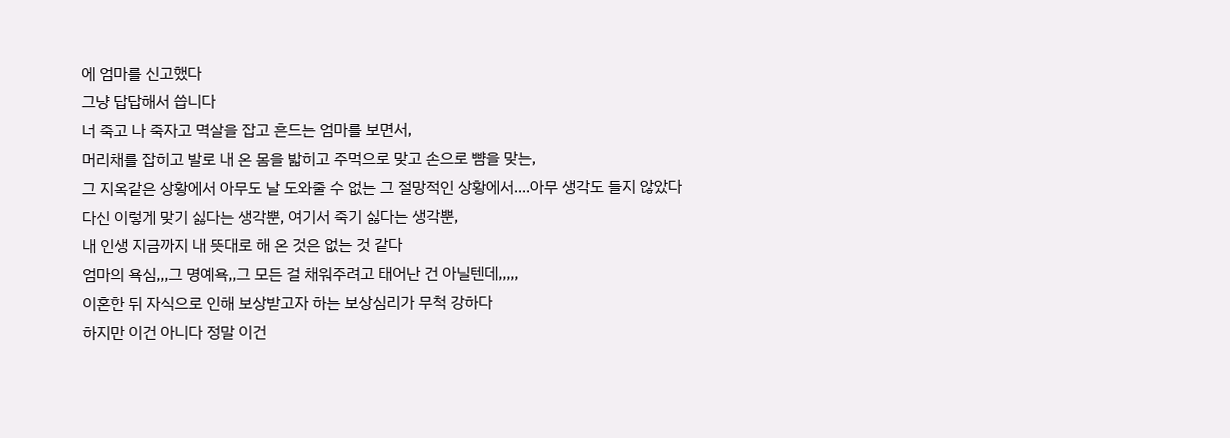에 엄마를 신고했다
그냥 답답해서 씁니다
너 죽고 나 죽자고 멱살을 잡고 흔드는 엄마를 보면서,
머리채를 잡히고 발로 내 온 몸을 밟히고 주먹으로 맞고 손으로 뺨을 맞는,
그 지옥같은 상황에서 아무도 날 도와줄 수 없는 그 절망적인 상황에서....아무 생각도 들지 않았다
다신 이렇게 맞기 싫다는 생각뿐, 여기서 죽기 싫다는 생각뿐,
내 인생 지금까지 내 뜻대로 해 온 것은 없는 것 같다
엄마의 욕심,,,그 명예욕,,그 모든 걸 채워주려고 태어난 건 아닐텐데,,,,,
이혼한 뒤 자식으로 인해 보상받고자 하는 보상심리가 무척 강하다
하지만 이건 아니다 정말 이건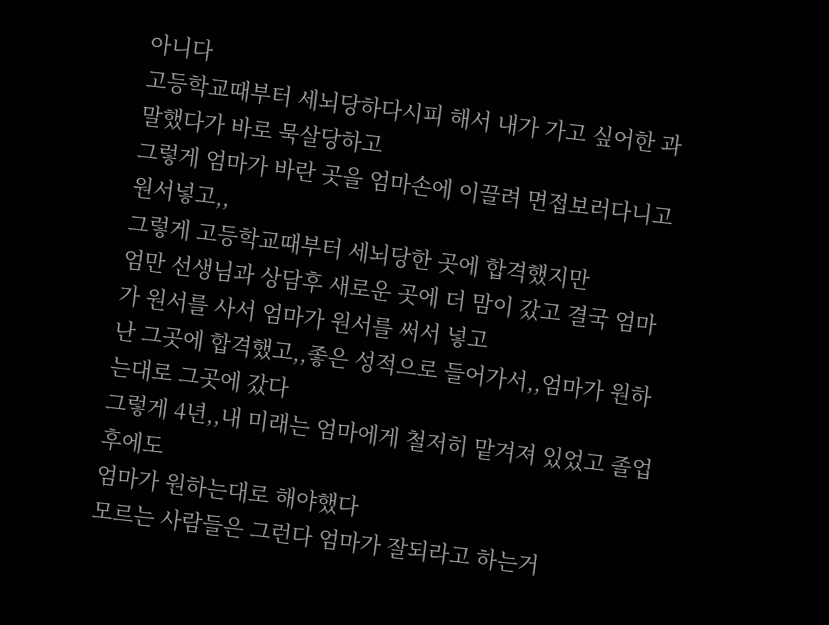아니다
고등학교때부터 세뇌당하다시피 해서 내가 가고 싶어한 과 말했다가 바로 묵살당하고
그렇게 엄마가 바란 곳을 엄마손에 이끌려 면접보러다니고 원서넣고,,
그렇게 고등학교때부터 세뇌당한 곳에 합격했지만
엄만 선생님과 상담후 새로운 곳에 더 맘이 갔고 결국 엄마가 원서를 사서 엄마가 원서를 써서 넣고
난 그곳에 합격했고,,좋은 성적으로 들어가서,,엄마가 원하는대로 그곳에 갔다
그렇게 4년,,내 미래는 엄마에게 철저히 맡겨져 있었고 졸업후에도
엄마가 원하는대로 해야했다
모르는 사람들은 그런다 엄마가 잘되라고 하는거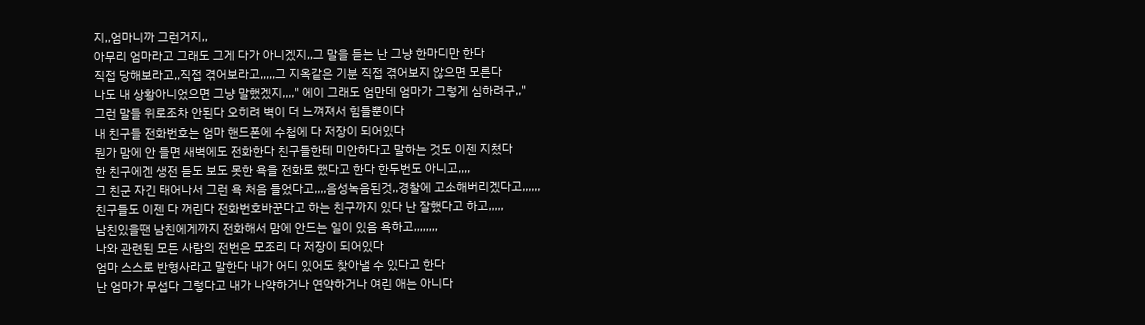지,,엄마니까 그런거지,,
아무리 엄마라고 그래도 그게 다가 아니겠지,,그 말을 듣는 난 그냥 한마디만 한다
직접 당해보라고,,직접 겪어보라고,,,,,그 지옥같은 기분 직접 겪어보지 않으면 모른다
나도 내 상황아니었으면 그냥 말했겠지,,,," 에이 그래도 엄만데 엄마가 그렇게 심하려구,,"
그런 말들 위로조차 안된다 오히려 벽이 더 느껴져서 힘들뿐이다
내 친구들 전화번호는 엄마 핸드폰에 수첩에 다 저장이 되어있다
뭔가 맘에 안 들면 새벽에도 전화한다 친구들한테 미안하다고 말하는 것도 이젠 지쳤다
한 친구에겐 생전 듣도 보도 못한 욕을 전화로 했다고 한다 한두번도 아니고,,,,
그 친군 자긴 태어나서 그런 욕 처음 들었다고,,,,음성녹음된것,,경찰에 고소해버리겠다고,,,,,,
친구들도 이젠 다 꺼린다 전화번호바꾼다고 하는 친구까지 있다 난 잘했다고 하고,,,,,
남친있을땐 남친에게까지 전화해서 맘에 안드는 일이 있음 욕하고,,,,,,,,
나와 관련된 모든 사람의 전번은 모조리 다 저장이 되어있다
엄마 스스로 반형사라고 말한다 내가 어디 있어도 찾아낼 수 있다고 한다
난 엄마가 무섭다 그렇다고 내가 나약하거나 연약하거나 여린 애는 아니다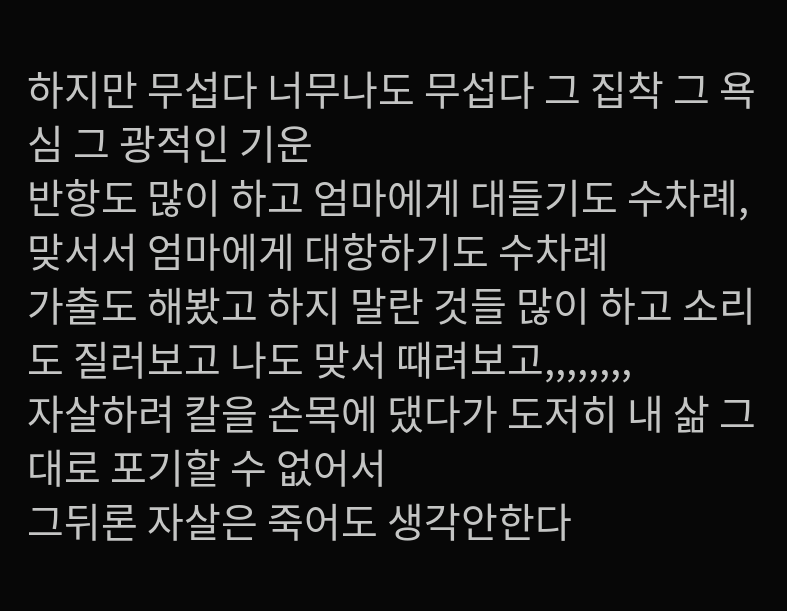하지만 무섭다 너무나도 무섭다 그 집착 그 욕심 그 광적인 기운
반항도 많이 하고 엄마에게 대들기도 수차례, 맞서서 엄마에게 대항하기도 수차례
가출도 해봤고 하지 말란 것들 많이 하고 소리도 질러보고 나도 맞서 때려보고,,,,,,,,
자살하려 칼을 손목에 댔다가 도저히 내 삶 그대로 포기할 수 없어서
그뒤론 자살은 죽어도 생각안한다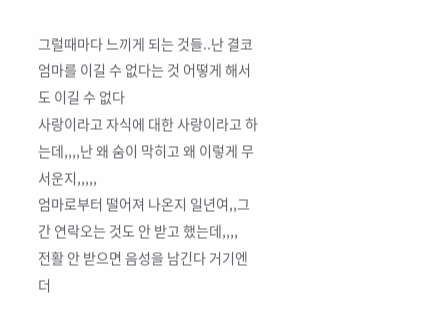그럴때마다 느끼게 되는 것들..난 결코 엄마를 이길 수 없다는 것 어떻게 해서도 이길 수 없다
사랑이라고 자식에 대한 사랑이라고 하는데,,,,난 왜 숨이 막히고 왜 이렇게 무서운지,,,,,
엄마로부터 떨어져 나온지 일년여,,그간 연락오는 것도 안 받고 했는데,,,,
전활 안 받으면 음성을 남긴다 거기엔 더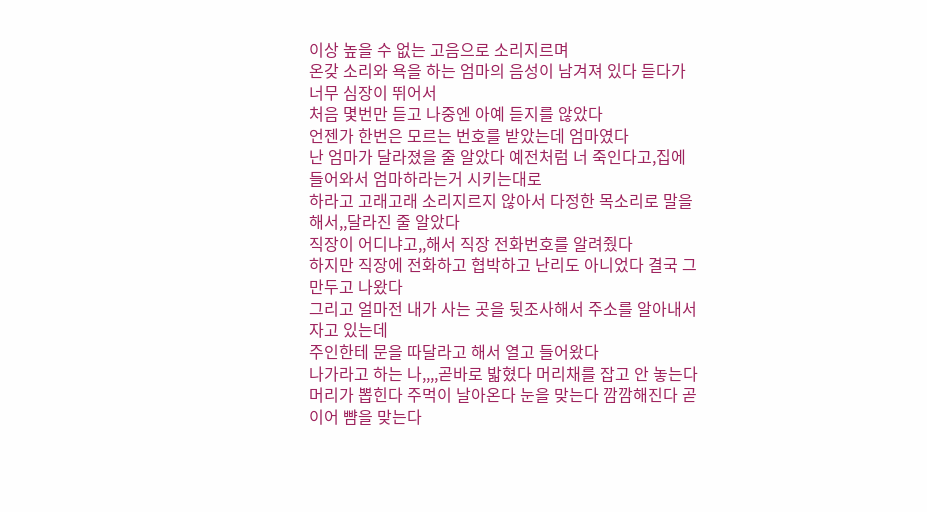이상 높을 수 없는 고음으로 소리지르며
온갖 소리와 욕을 하는 엄마의 음성이 남겨져 있다 듣다가 너무 심장이 뛰어서
처음 몇번만 듣고 나중엔 아예 듣지를 않았다
언젠가 한번은 모르는 번호를 받았는데 엄마였다
난 엄마가 달라졌을 줄 알았다 예전처럼 너 죽인다고,집에 들어와서 엄마하라는거 시키는대로
하라고 고래고래 소리지르지 않아서 다정한 목소리로 말을 해서,,달라진 줄 알았다
직장이 어디냐고,,해서 직장 전화번호를 알려줬다
하지만 직장에 전화하고 협박하고 난리도 아니었다 결국 그만두고 나왔다
그리고 얼마전 내가 사는 곳을 뒷조사해서 주소를 알아내서 자고 있는데
주인한테 문을 따달라고 해서 열고 들어왔다
나가라고 하는 나,,,,곧바로 밟혔다 머리채를 잡고 안 놓는다
머리가 뽑힌다 주먹이 날아온다 눈을 맞는다 깜깜해진다 곧이어 뺨을 맞는다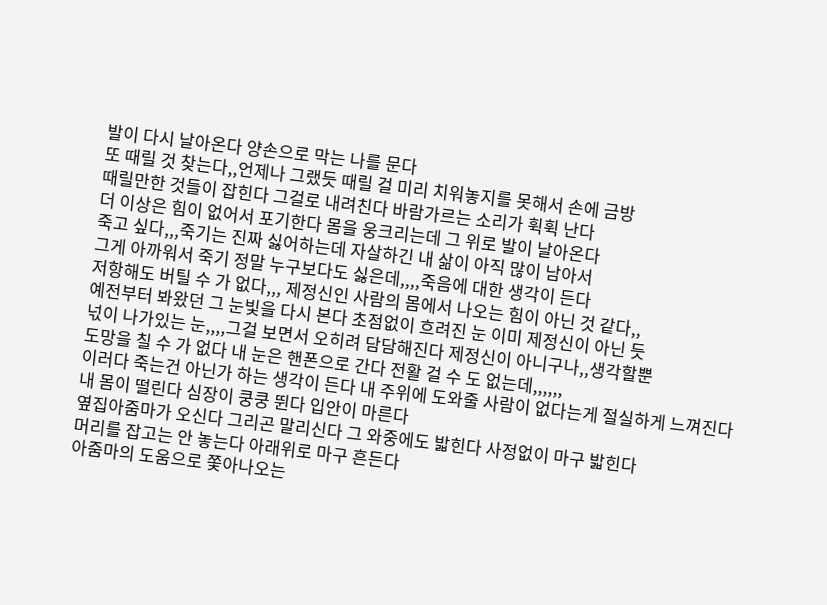발이 다시 날아온다 양손으로 막는 나를 문다
또 때릴 것 찾는다,,언제나 그랬듯 때릴 걸 미리 치워놓지를 못해서 손에 금방
때릴만한 것들이 잡힌다 그걸로 내려친다 바람가르는 소리가 휙휙 난다
더 이상은 힘이 없어서 포기한다 몸을 웅크리는데 그 위로 발이 날아온다
죽고 싶다,,,죽기는 진짜 싫어하는데 자살하긴 내 삶이 아직 많이 남아서
그게 아까워서 죽기 정말 누구보다도 싫은데,,,,죽음에 대한 생각이 든다
저항해도 버틸 수 가 없다,,, 제정신인 사람의 몸에서 나오는 힘이 아닌 것 같다,,
예전부터 봐왔던 그 눈빛을 다시 본다 초점없이 흐려진 눈 이미 제정신이 아닌 듯
넋이 나가있는 눈,,,,그걸 보면서 오히려 담담해진다 제정신이 아니구나,,생각할뿐
도망을 칠 수 가 없다 내 눈은 핸폰으로 간다 전활 걸 수 도 없는데,,,,,,
이러다 죽는건 아닌가 하는 생각이 든다 내 주위에 도와줄 사람이 없다는게 절실하게 느껴진다
내 몸이 떨린다 심장이 쿵쿵 뛴다 입안이 마른다
옆집아줌마가 오신다 그리곤 말리신다 그 와중에도 밟힌다 사정없이 마구 밟힌다
머리를 잡고는 안 놓는다 아래위로 마구 흔든다
아줌마의 도움으로 쫓아나오는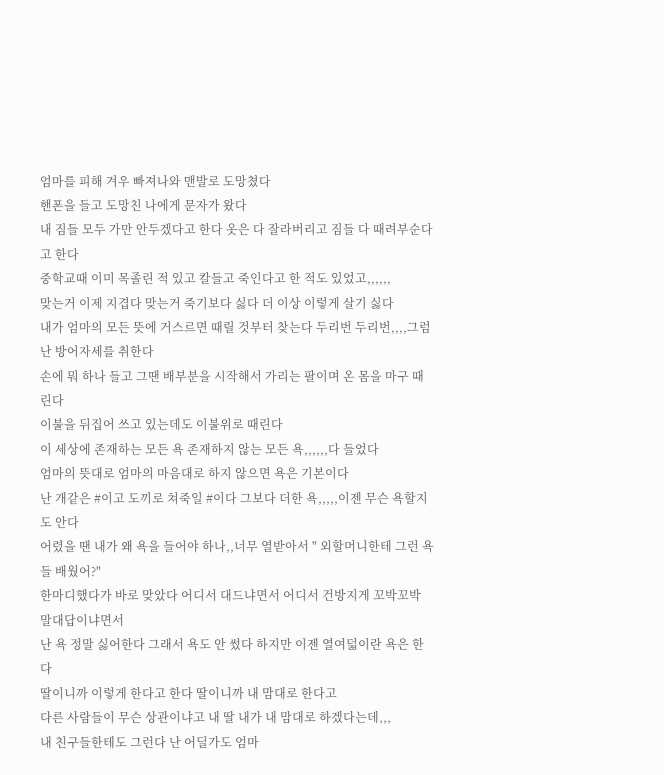엄마를 피해 겨우 빠져나와 맨발로 도망쳤다
핸폰을 들고 도망친 나에게 문자가 왔다
내 짐들 모두 가만 안두겠다고 한다 옷은 다 잘라버리고 짐들 다 때려부순다고 한다
중학교때 이미 목졸린 적 있고 칼들고 죽인다고 한 적도 있었고,,,,,,
맞는거 이제 지겹다 맞는거 죽기보다 싫다 더 이상 이렇게 살기 싫다
내가 엄마의 모든 뜻에 거스르면 때릴 것부터 찾는다 두리번 두리번,,,,그럼 난 방어자세를 취한다
손에 뭐 하나 들고 그땐 배부분을 시작해서 가리는 팔이며 온 몸을 마구 때린다
이불을 뒤집어 쓰고 있는데도 이불위로 때린다
이 세상에 존재하는 모든 욕 존재하지 않는 모든 욕,,,,,,다 들었다
엄마의 뜻대로 엄마의 마음대로 하지 않으면 욕은 기본이다
난 개같은 #이고 도끼로 쳐죽일 #이다 그보다 더한 욕,,,,,이젠 무슨 욕할지도 안다
어렸을 땐 내가 왜 욕을 들어야 하나,,너무 열받아서 " 외할머니한테 그런 욕들 배웠어?"
한마디했다가 바로 맞았다 어디서 대드냐면서 어디서 건방지게 꼬박꼬박 말대답이냐면서
난 욕 정말 싫어한다 그래서 욕도 안 썼다 하지만 이젠 열여덟이란 욕은 한다
딸이니까 이렇게 한다고 한다 딸이니까 내 맘대로 한다고
다른 사람들이 무슨 상관이냐고 내 딸 내가 내 맘대로 하겠다는데,,,
내 친구들한테도 그런다 난 어딜가도 엄마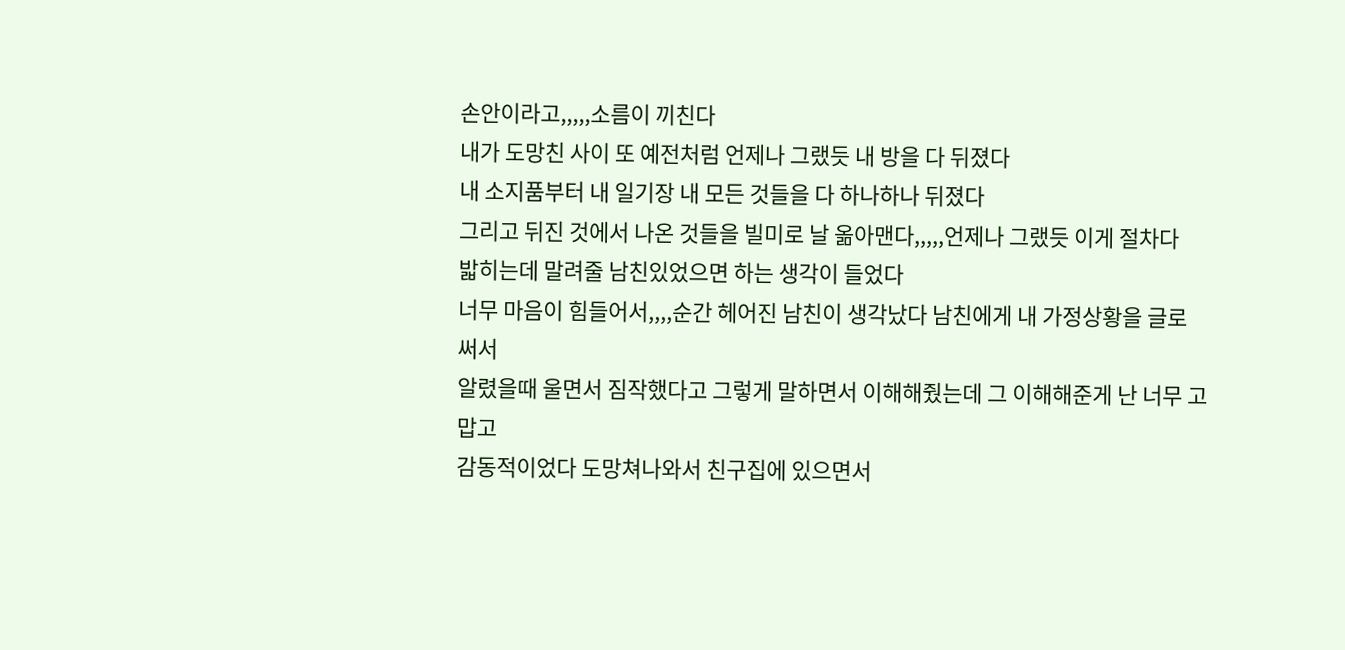손안이라고,,,,,소름이 끼친다
내가 도망친 사이 또 예전처럼 언제나 그랬듯 내 방을 다 뒤졌다
내 소지품부터 내 일기장 내 모든 것들을 다 하나하나 뒤졌다
그리고 뒤진 것에서 나온 것들을 빌미로 날 옮아맨다,,,,,언제나 그랬듯 이게 절차다
밟히는데 말려줄 남친있었으면 하는 생각이 들었다
너무 마음이 힘들어서,,,,순간 헤어진 남친이 생각났다 남친에게 내 가정상황을 글로 써서
알렸을때 울면서 짐작했다고 그렇게 말하면서 이해해줬는데 그 이해해준게 난 너무 고맙고
감동적이었다 도망쳐나와서 친구집에 있으면서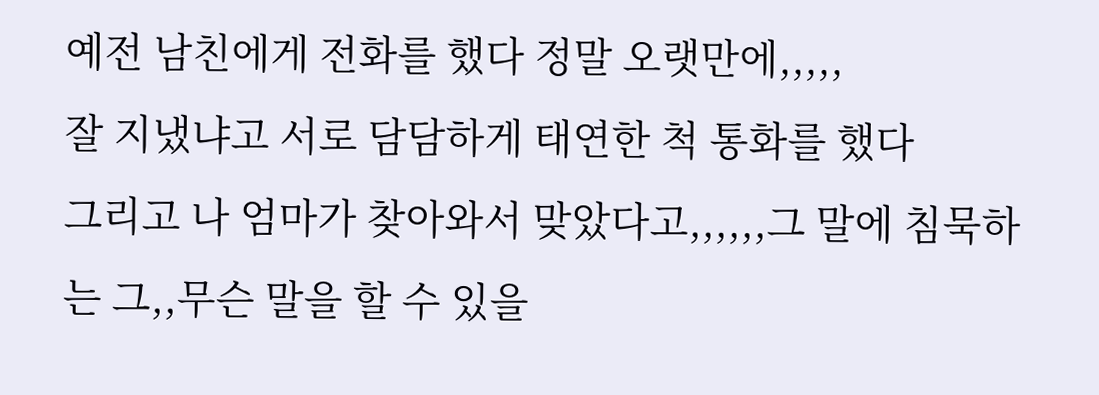예전 남친에게 전화를 했다 정말 오랫만에,,,,,
잘 지냈냐고 서로 담담하게 태연한 척 통화를 했다
그리고 나 엄마가 찾아와서 맞았다고,,,,,,그 말에 침묵하는 그,,무슨 말을 할 수 있을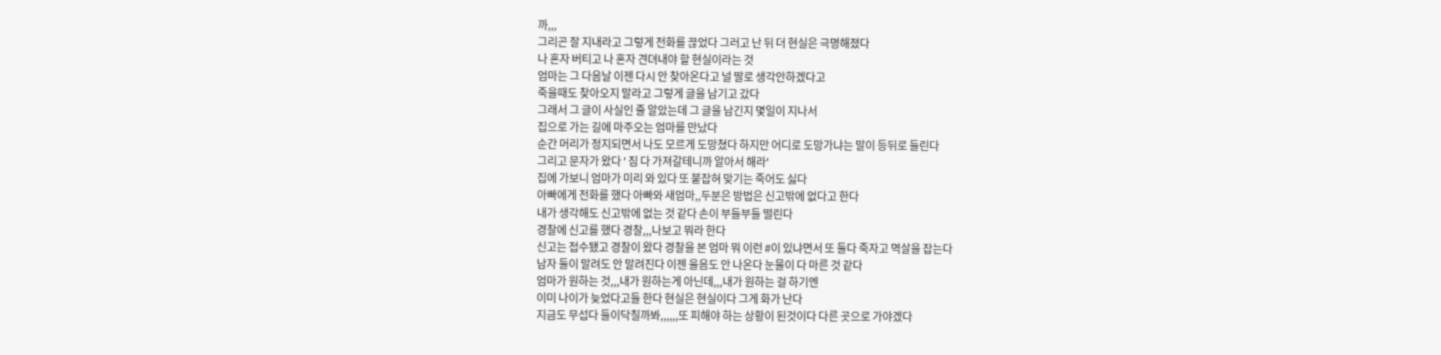까,,,
그리곤 잘 지내라고 그렇게 전화를 끊었다 그러고 난 뒤 더 현실은 극명해졌다
나 혼자 버티고 나 혼자 견뎌내야 할 현실이라는 것
엄마는 그 다음날 이젠 다시 안 찾아온다고 널 딸로 생각안하겠다고
죽을때도 찾아오지 말라고 그렇게 글을 남기고 갔다
그래서 그 글이 사실인 줄 알았는데 그 글을 남긴지 몇일이 지나서
집으로 가는 길에 마주오는 엄마를 만났다
순간 머리가 정지되면서 나도 모르게 도망쳤다 하지만 어디로 도망가냐는 말이 등뒤로 들린다
그리고 문자가 왔다 ' 짐 다 가져갈테니까 알아서 해라'
집에 가보니 엄마가 미리 와 있다 또 붙잡혀 맞기는 죽어도 싫다
아빠에게 전화를 했다 아빠와 새엄마,,두분은 방법은 신고밖에 없다고 한다
내가 생각해도 신고밖에 없는 것 같다 손이 부들부들 떨린다
경찰에 신고를 했다 경찰,,,나보고 뭐라 한다
신고는 접수됐고 경찰이 왔다 경찰을 본 엄마 뭐 이런 #이 있냐면서 또 둘다 죽자고 멱살을 잡는다
남자 둘이 말려도 안 말려진다 이젠 울음도 안 나온다 눈물이 다 마른 것 같다
엄마가 원하는 것,,,내가 원하는게 아닌데,,,내가 원하는 걸 하기엔
이미 나이가 늦었다고들 한다 현실은 현실이다 그게 화가 난다
지금도 무섭다 들이닥칠까봐,,,,,,또 피해야 하는 상황이 된것이다 다른 곳으로 가야겠다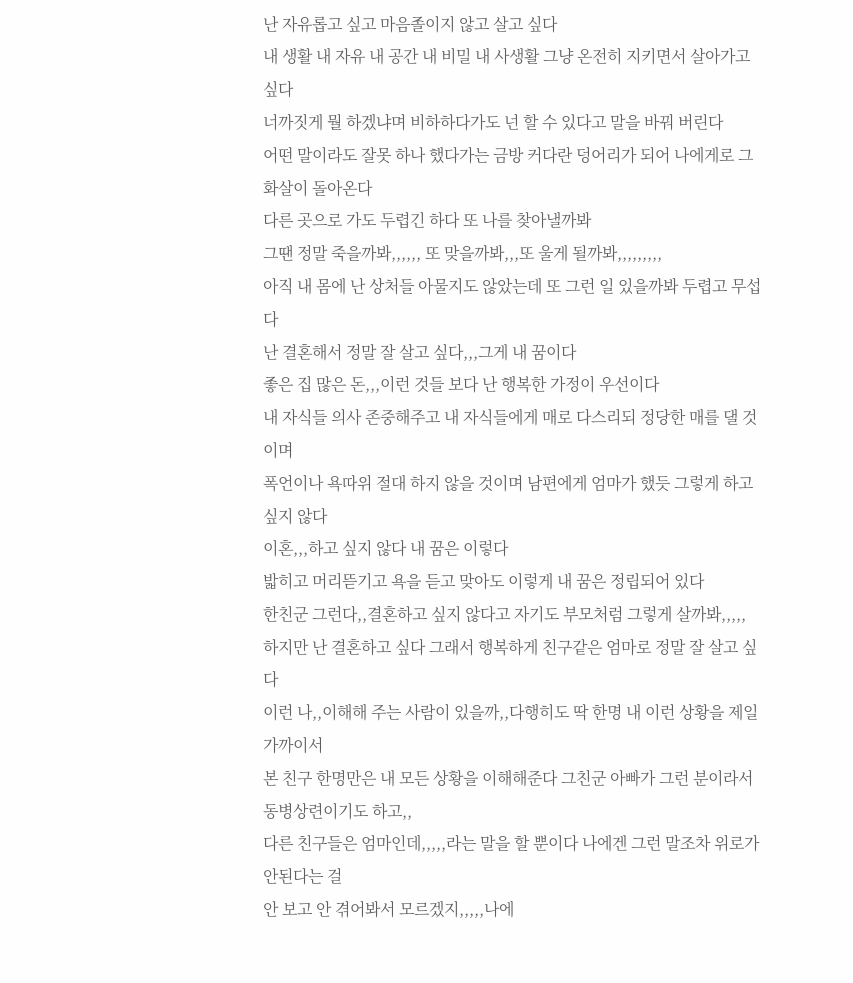난 자유롭고 싶고 마음졸이지 않고 살고 싶다
내 생활 내 자유 내 공간 내 비밀 내 사생활 그냥 온전히 지키면서 살아가고 싶다
너까짓게 뭘 하겠냐며 비하하다가도 넌 할 수 있다고 말을 바꿔 버린다
어떤 말이라도 잘못 하나 했다가는 금방 커다란 덩어리가 되어 나에게로 그 화살이 돌아온다
다른 곳으로 가도 두렵긴 하다 또 나를 찾아낼까봐
그땐 정말 죽을까봐,,,,,, 또 맞을까봐,,,또 울게 될까봐,,,,,,,,,
아직 내 몸에 난 상처들 아물지도 않았는데 또 그런 일 있을까봐 두렵고 무섭다
난 결혼해서 정말 잘 살고 싶다,,,그게 내 꿈이다
좋은 집 많은 돈,,,이런 것들 보다 난 행복한 가정이 우선이다
내 자식들 의사 존중해주고 내 자식들에게 매로 다스리되 정당한 매를 댈 것이며
폭언이나 욕따위 절대 하지 않을 것이며 남편에게 엄마가 했듯 그렇게 하고 싶지 않다
이혼,,,하고 싶지 않다 내 꿈은 이렇다
밟히고 머리뜯기고 욕을 듣고 맞아도 이렇게 내 꿈은 정립되어 있다
한친군 그런다,,결혼하고 싶지 않다고 자기도 부모처럼 그렇게 살까봐,,,,,
하지만 난 결혼하고 싶다 그래서 행복하게 친구같은 엄마로 정말 잘 살고 싶다
이런 나,,이해해 주는 사람이 있을까,,다행히도 딱 한명 내 이런 상황을 제일 가까이서
본 친구 한명만은 내 모든 상황을 이해해준다 그친군 아빠가 그런 분이라서 동병상련이기도 하고,,
다른 친구들은 엄마인데,,,,,라는 말을 할 뿐이다 나에겐 그런 말조차 위로가 안된다는 걸
안 보고 안 겪어봐서 모르겠지,,,,,나에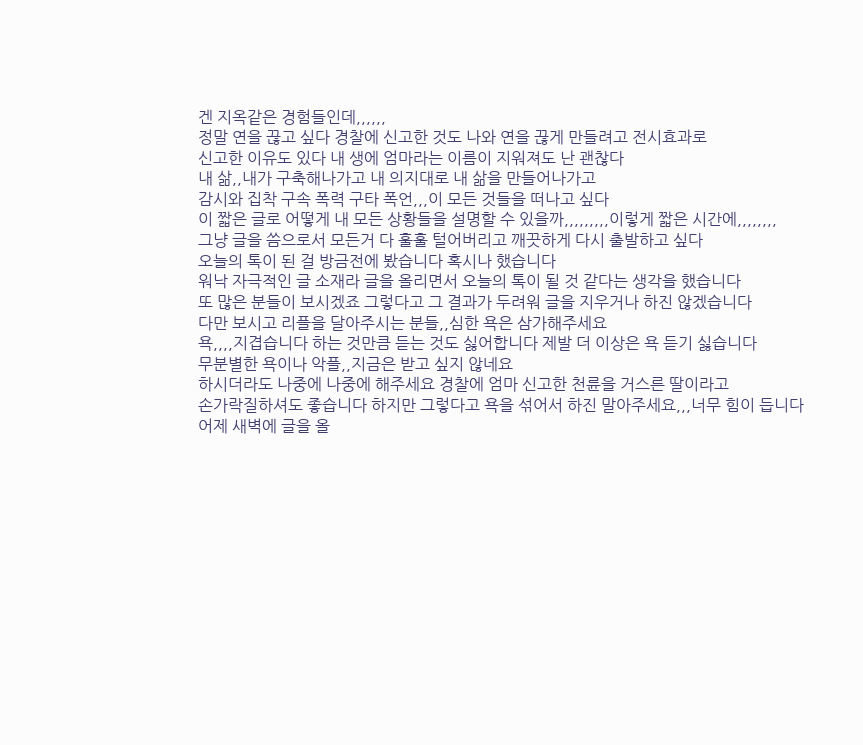겐 지옥같은 경험들인데,,,,,,
정말 연을 끊고 싶다 경찰에 신고한 것도 나와 연을 끊게 만들려고 전시효과로
신고한 이유도 있다 내 생에 엄마라는 이름이 지워져도 난 괜찮다
내 삶,,내가 구축해나가고 내 의지대로 내 삶을 만들어나가고
감시와 집착 구속 폭력 구타 폭언,,,이 모든 것들을 떠나고 싶다
이 짧은 글로 어떻게 내 모든 상황들을 설명할 수 있을까,,,,,,,,,이렇게 짧은 시간에,,,,,,,,
그냥 글을 씀으로서 모든거 다 훌훌 털어버리고 깨끗하게 다시 출발하고 싶다
오늘의 톡이 된 걸 방금전에 봤습니다 혹시나 했습니다
워낙 자극적인 글 소재라 글을 올리면서 오늘의 톡이 될 것 같다는 생각을 했습니다
또 많은 분들이 보시겠죠 그렇다고 그 결과가 두려워 글을 지우거나 하진 않겠습니다
다만 보시고 리플을 달아주시는 분들,,심한 욕은 삼가해주세요
욕,,,,지겹습니다 하는 것만큼 듣는 것도 싫어합니다 제발 더 이상은 욕 듣기 싫습니다
무분별한 욕이나 악플,,지금은 받고 싶지 않네요
하시더라도 나중에 나중에 해주세요 경찰에 엄마 신고한 천륜을 거스른 딸이라고
손가락질하셔도 좋습니다 하지만 그렇다고 욕을 섞어서 하진 말아주세요,,,너무 힘이 듭니다
어제 새벽에 글을 올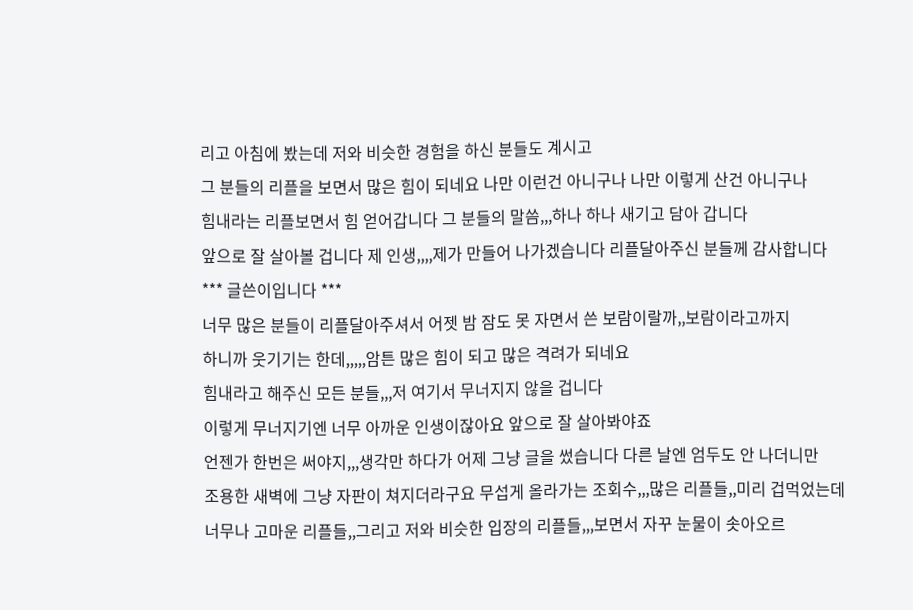리고 아침에 봤는데 저와 비슷한 경험을 하신 분들도 계시고
그 분들의 리플을 보면서 많은 힘이 되네요 나만 이런건 아니구나 나만 이렇게 산건 아니구나
힘내라는 리플보면서 힘 얻어갑니다 그 분들의 말씀,,,하나 하나 새기고 담아 갑니다
앞으로 잘 살아볼 겁니다 제 인생,,,,제가 만들어 나가겠습니다 리플달아주신 분들께 감사합니다
*** 글쓴이입니다 ***
너무 많은 분들이 리플달아주셔서 어젯 밤 잠도 못 자면서 쓴 보람이랄까,,보람이라고까지
하니까 웃기기는 한데,,,,,암튼 많은 힘이 되고 많은 격려가 되네요
힘내라고 해주신 모든 분들,,,저 여기서 무너지지 않을 겁니다
이렇게 무너지기엔 너무 아까운 인생이잖아요 앞으로 잘 살아봐야죠
언젠가 한번은 써야지,,,생각만 하다가 어제 그냥 글을 썼습니다 다른 날엔 엄두도 안 나더니만
조용한 새벽에 그냥 자판이 쳐지더라구요 무섭게 올라가는 조회수,,,많은 리플들,,미리 겁먹었는데
너무나 고마운 리플들,,그리고 저와 비슷한 입장의 리플들,,,보면서 자꾸 눈물이 솟아오르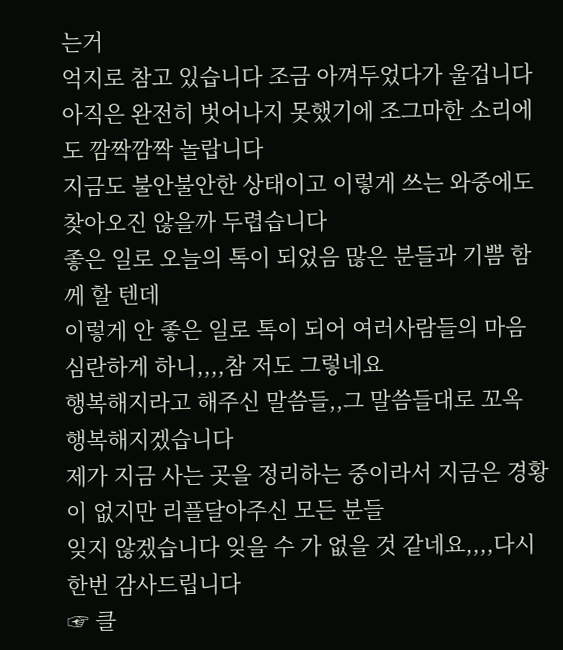는거
억지로 참고 있습니다 조금 아껴두었다가 울겁니다
아직은 완전히 벗어나지 못했기에 조그마한 소리에도 깜짝깜짝 놀랍니다
지금도 불안불안한 상태이고 이렇게 쓰는 와중에도 찾아오진 않을까 두렵습니다
좋은 일로 오늘의 톡이 되었음 많은 분들과 기쁨 함께 할 텐데
이렇게 안 좋은 일로 톡이 되어 여러사람들의 마음 심란하게 하니,,,,참 저도 그렇네요
행복해지라고 해주신 말씀들,,그 말씀들대로 꼬옥 행복해지겠습니다
제가 지금 사는 곳을 정리하는 중이라서 지금은 경황이 없지만 리플달아주신 모든 분들
잊지 않겠습니다 잊을 수 가 없을 것 같네요,,,,다시 한번 감사드립니다
☞ 클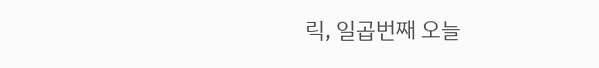릭, 일곱번째 오늘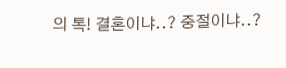의 톡! 결혼이냐..? 중절이냐..?